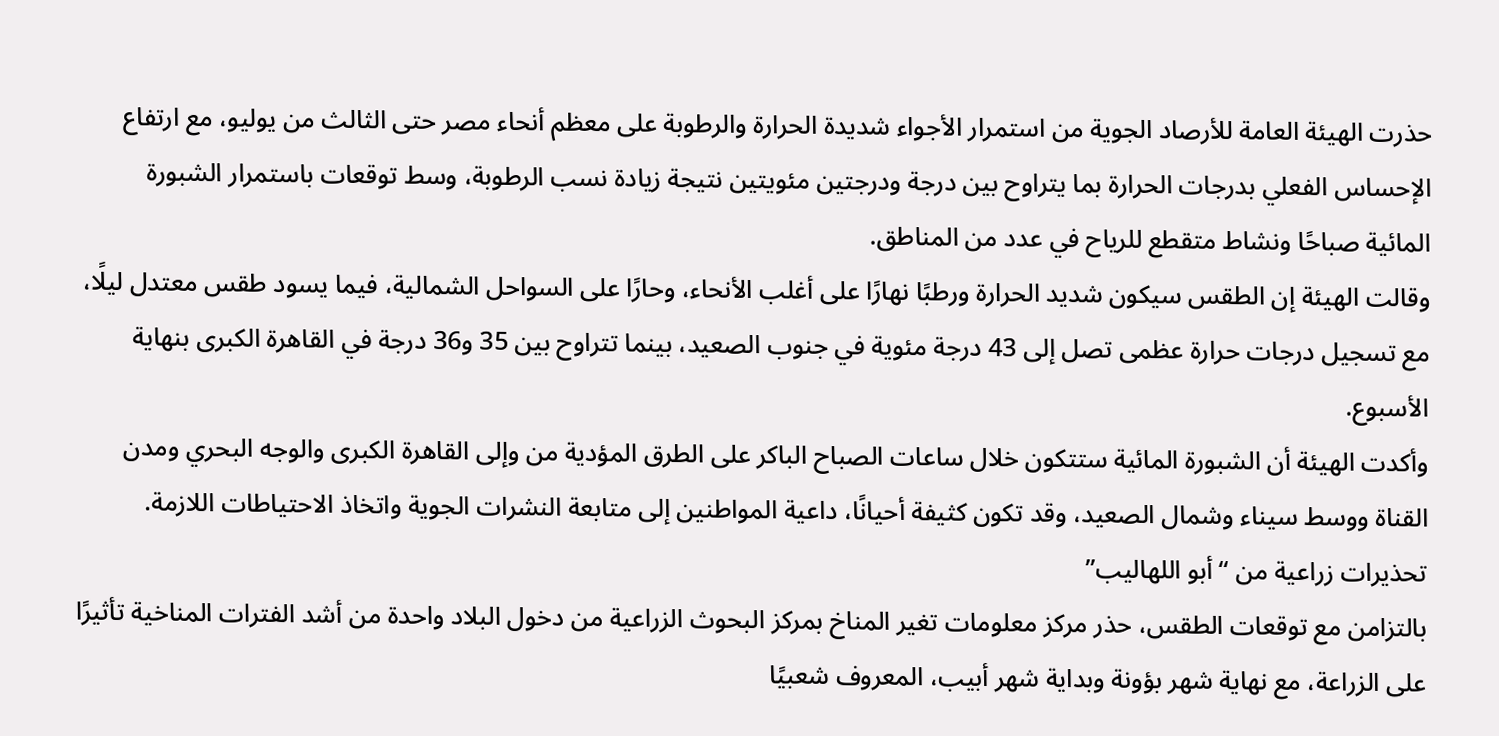حذرت الهيئة العامة للأرصاد الجوية من استمرار الأجواء شديدة الحرارة والرطوبة على معظم أنحاء مصر حتى الثالث من يوليو، مع ارتفاع الإحساس الفعلي بدرجات الحرارة بما يتراوح بين درجة ودرجتين مئويتين نتيجة زيادة نسب الرطوبة، وسط توقعات باستمرار الشبورة المائية صباحًا ونشاط متقطع للرياح في عدد من المناطق.
وقالت الهيئة إن الطقس سيكون شديد الحرارة ورطبًا نهارًا على أغلب الأنحاء، وحارًا على السواحل الشمالية، فيما يسود طقس معتدل ليلًا، مع تسجيل درجات حرارة عظمى تصل إلى 43 درجة مئوية في جنوب الصعيد، بينما تتراوح بين 35 و36 درجة في القاهرة الكبرى بنهاية الأسبوع.
وأكدت الهيئة أن الشبورة المائية ستتكون خلال ساعات الصباح الباكر على الطرق المؤدية من وإلى القاهرة الكبرى والوجه البحري ومدن القناة ووسط سيناء وشمال الصعيد، وقد تكون كثيفة أحيانًا، داعية المواطنين إلى متابعة النشرات الجوية واتخاذ الاحتياطات اللازمة.
تحذيرات زراعية من “أبو اللهاليب”
بالتزامن مع توقعات الطقس، حذر مركز معلومات تغير المناخ بمركز البحوث الزراعية من دخول البلاد واحدة من أشد الفترات المناخية تأثيرًا على الزراعة، مع نهاية شهر بؤونة وبداية شهر أبيب، المعروف شعبيًا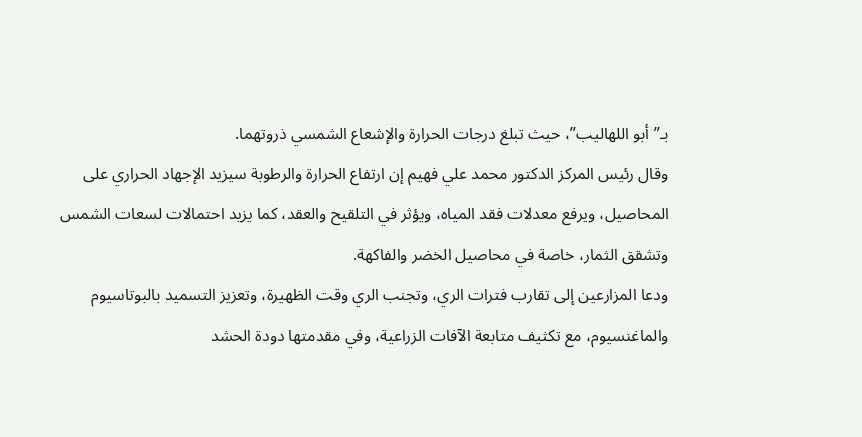بـ”أبو اللهاليب”، حيث تبلغ درجات الحرارة والإشعاع الشمسي ذروتهما.
وقال رئيس المركز الدكتور محمد علي فهيم إن ارتفاع الحرارة والرطوبة سيزيد الإجهاد الحراري على المحاصيل، ويرفع معدلات فقد المياه، ويؤثر في التلقيح والعقد، كما يزيد احتمالات لسعات الشمس وتشقق الثمار، خاصة في محاصيل الخضر والفاكهة.
ودعا المزارعين إلى تقارب فترات الري، وتجنب الري وقت الظهيرة، وتعزيز التسميد بالبوتاسيوم والماغنسيوم، مع تكثيف متابعة الآفات الزراعية، وفي مقدمتها دودة الحشد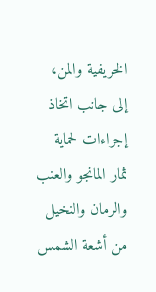الخريفية والمن، إلى جانب اتخاذ إجراءات لحماية ثمار المانجو والعنب والرمان والنخيل من أشعة الشمس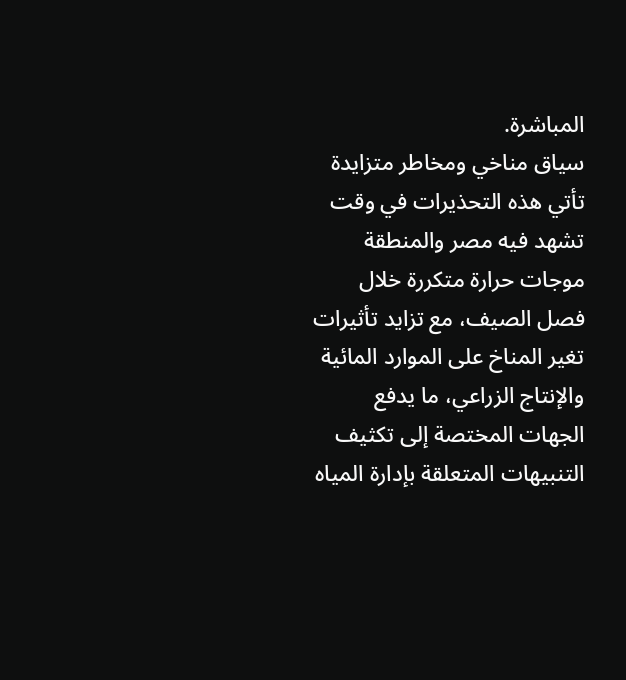المباشرة.
سياق مناخي ومخاطر متزايدة
تأتي هذه التحذيرات في وقت تشهد فيه مصر والمنطقة موجات حرارة متكررة خلال فصل الصيف، مع تزايد تأثيرات تغير المناخ على الموارد المائية والإنتاج الزراعي، ما يدفع الجهات المختصة إلى تكثيف التنبيهات المتعلقة بإدارة المياه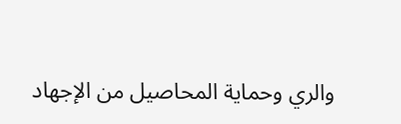والري وحماية المحاصيل من الإجهاد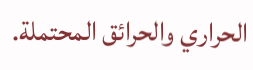الحراري والحرائق المحتملة.